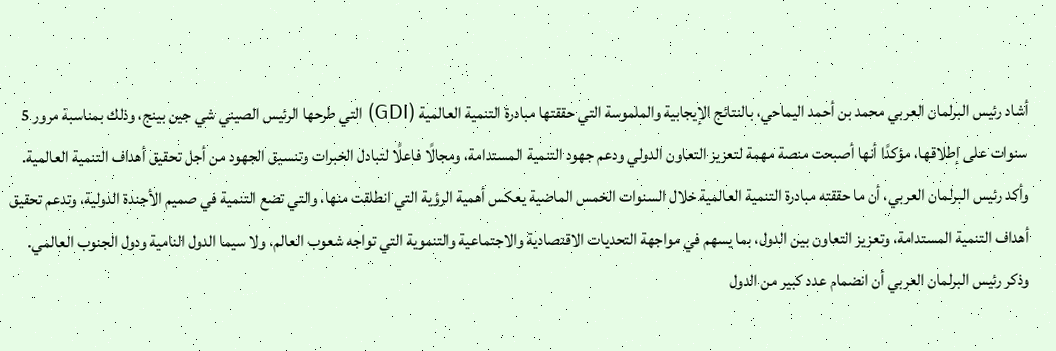أشاد رئيس البرلمان العربي محمد بن أحمد اليماحي، بالنتائج الإيجابية والملموسة التي حققتها مبادرة التنمية العالمية (GDI) التي طرحها الرئيس الصيني شي جين بينج، وذلك بمناسبة مرور 5 سنوات على إطلاقها، مؤكدًا أنها أصبحت منصة مهمة لتعزيز التعاون الدولي ودعم جهود التنمية المستدامة، ومجالًا فاعلًا لتبادل الخبرات وتنسيق الجهود من أجل تحقيق أهداف التنمية العالمية.
وأكد رئيس البرلمان العربي، أن ما حققته مبادرة التنمية العالمية خلال السنوات الخمس الماضية يعكس أهمية الرؤية التي انطلقت منها، والتي تضع التنمية في صميم الأجندة الدولية، وتدعم تحقيق أهداف التنمية المستدامة، وتعزيز التعاون بين الدول، بما يسهم في مواجهة التحديات الاقتصادية والاجتماعية والتنموية التي تواجه شعوب العالم، ولا سيما الدول النامية ودول الجنوب العالمي.
وذكر رئيس البرلمان العربي أن انضمام عدد كبير من الدول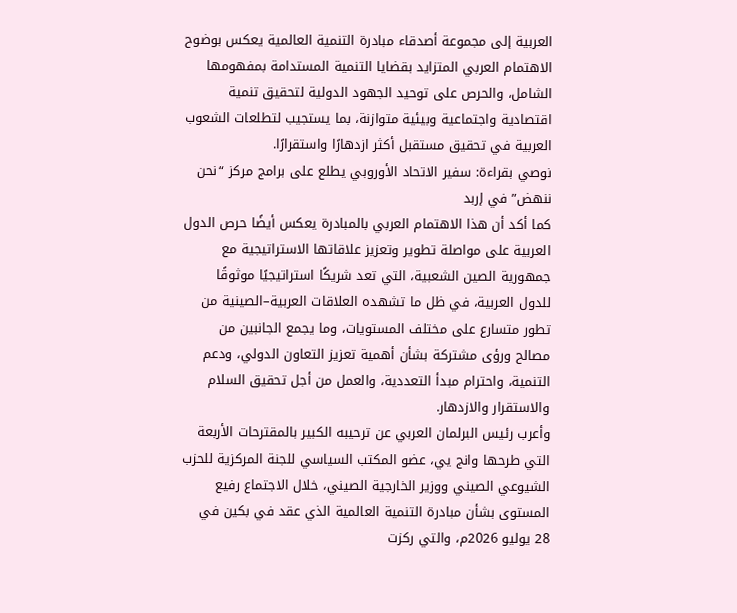العربية إلى مجموعة أصدقاء مبادرة التنمية العالمية يعكس بوضوح الاهتمام العربي المتزايد بقضايا التنمية المستدامة بمفهومها الشامل، والحرص على توحيد الجهود الدولية لتحقيق تنمية اقتصادية واجتماعية وبيئية متوازنة، بما يستجيب لتطلعات الشعوب العربية في تحقيق مستقبل أكثر ازدهارًا واستقرارًا.
نوصي بقراءة: سفير الاتحاد الأوروبي يطلع على برامج مركز “نحن ننهض” في إربد
كما أكد أن هذا الاهتمام العربي بالمبادرة يعكس أيضًا حرص الدول العربية على مواصلة تطوير وتعزيز علاقاتها الاستراتيجية مع جمهورية الصين الشعبية، التي تعد شريكًا استراتيجيًا موثوقًا للدول العربية، في ظل ما تشهده العلاقات العربية–الصينية من تطور متسارع على مختلف المستويات، وما يجمع الجانبين من مصالح ورؤى مشتركة بشأن أهمية تعزيز التعاون الدولي، ودعم التنمية، واحترام مبدأ التعددية، والعمل من أجل تحقيق السلام والاستقرار والازدهار.
وأعرب رئيس البرلمان العربي عن ترحيبه الكبير بالمقترحات الأربعة التي طرحها وانج يي، عضو المكتب السياسي للجنة المركزية للحزب الشيوعي الصيني ووزير الخارجية الصيني، خلال الاجتماع رفيع المستوى بشأن مبادرة التنمية العالمية الذي عقد في بكين في 28 يوليو 2026م، والتي ركزت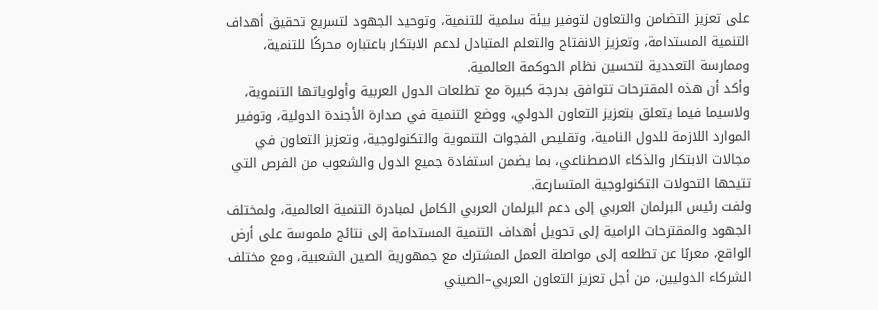على تعزيز التضامن والتعاون لتوفير بيئة سلمية للتنمية، وتوحيد الجهود لتسريع تحقيق أهداف التنمية المستدامة، وتعزيز الانفتاح والتعلم المتبادل لدعم الابتكار باعتباره محركًا للتنمية، وممارسة التعددية لتحسين نظام الحوكمة العالمية.
وأكد أن هذه المقترحات تتوافق بدرجة كبيرة مع تطلعات الدول العربية وأولوياتها التنموية، ولاسيما فيما يتعلق بتعزيز التعاون الدولي، ووضع التنمية في صدارة الأجندة الدولية، وتوفير الموارد اللازمة للدول النامية، وتقليص الفجوات التنموية والتكنولوجية، وتعزيز التعاون في مجالات الابتكار والذكاء الاصطناعي، بما يضمن استفادة جميع الدول والشعوب من الفرص التي تتيحها التحولات التكنولوجية المتسارعة.
ولفت رئيس البرلمان العربي إلى دعم البرلمان العربي الكامل لمبادرة التنمية العالمية، ولمختلف الجهود والمقترحات الرامية إلى تحويل أهداف التنمية المستدامة إلى نتائج ملموسة على أرض الواقع، معربًا عن تطلعه إلى مواصلة العمل المشترك مع جمهورية الصين الشعبية، ومع مختلف الشركاء الدوليين، من أجل تعزيز التعاون العربي–الصيني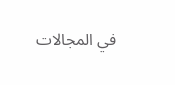في المجالات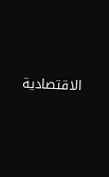الاقتصادية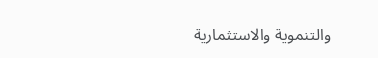والتنموية والاستثمارية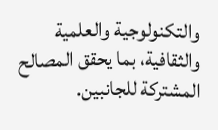والتكنولوجية والعلمية والثقافية، بما يحقق المصالح المشتركة للجانبين.